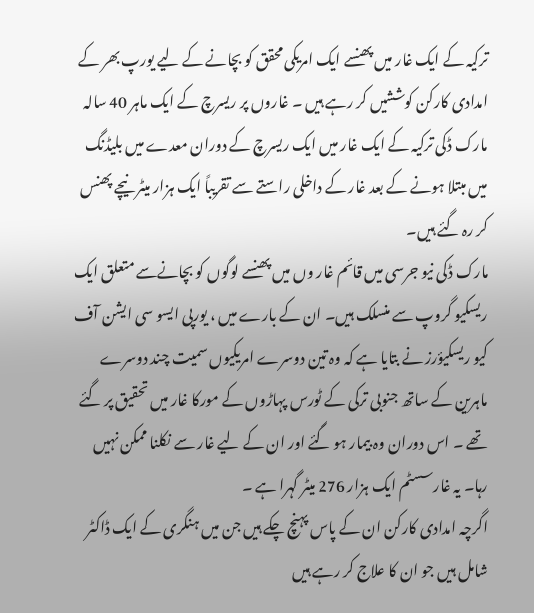ترکیہ کے ایک غار میں پھنسے ایک امریکی محقق کو بچانے کے لیے یورپ بھر کے امدادی کارکن کوششیں کر رہے ہیں ۔ غاروں پر ریسرچ کے ایک ماہر 40 سالہ مارک ڈکی ترکیہ کے ایک غار میں ایک ریسرچ کے دوران معدے میں بلیڈنگ میں مبتلا ہونے کے بعد غار کے داخلی راستے سے تقریباً ایک ہزار میٹر نیچے پھنس کر رہ گئے ہیں۔
مارک ڈکی نیو جرسی میں قائم غار وں میں پھنسے لوگوں کو بچانےسے متعلق ایک ریسکیو گروپ سے منسلک ہیں۔ ان کے بارے میں ، یورپی ایسو سی ایشن آف کیو ریسکیؤرز نے بتایا ہے کہ وہ تین دوسرے امریکیوں سمیت چند دوسرے ماہرین کے ساتھ جنوبی ترکی کے ٹورس پہاڑوں کے مورکا غار میں تحقیق پر گئے تھے ۔ اس دوران وہ بیمار ہو گئے اور ان کے لیے غار سے نکلنا ممکن نہیں رہا۔ یہ غارسسٹم ایک ہزار 276 میٹر گہرا ہے ۔
اگرچہ امدادی کارکن ان کے پاس پہنچ چکے ہیں جن میں ہنگری کے ایک ڈاکٹر شامل ہیں جو ان کا علاج کر رہے ہیں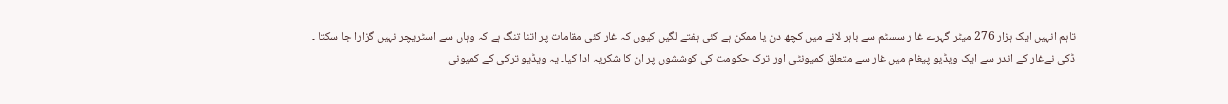تاہم انہیں ایک ہزار 276 میٹر گہرے غا ر سسٹم سے باہر لانے میں کچھ دن یا ممکن ہے کئی ہفتے لگیں کیوں کہ غار کئی مقامات پر اتنا تنگ ہے کہ وہاں سے اسٹریچر نہیں گزارا جا سکتا ۔
ڈکی نےغار کے اندر سے ایک ویڈیو پیغام میں غار سے متعلق کمیونٹی اور ترک حکومت کی کوششوں پر ان کا شکریہ ادا کیا۔ یہ ویڈیو ترکی کے کمیونی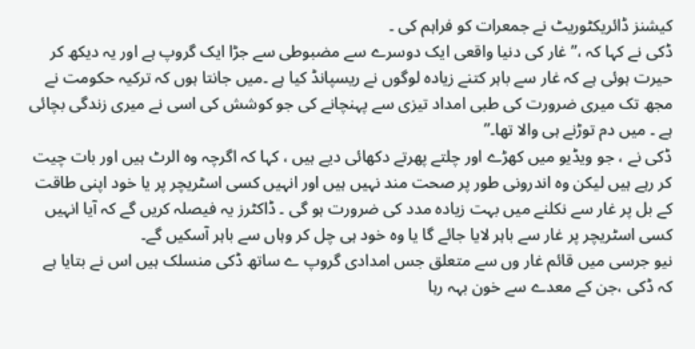کیشنز ڈائریکٹوریٹ نے جمعرات کو فراہم کی ۔
ڈکی نے کہا کہ ،”غار کی دنیا واقعی ایک دوسرے سے مضبوطی سے جڑا ایک گروپ ہے اور یہ دیکھ کر حیرت ہوئی ہے کہ غار سے باہر کتنے زیادہ لوگوں نے ریسپانڈ کیا ہے ۔میں جانتا ہوں کہ ترکیہ حکومت نے مجھ تک میری ضرورت کی طبی امداد تیزی سے پہنچانے کی جو کوشش کی اسی نے میری زندگی بچائی ہے ۔ میں دم توڑنے ہی والا تھا۔”
ڈکی نے ، جو ویڈیو میں کھڑے اور چلتے پھرتے دکھائی دیے ہیں ، کہا کہ اگرچہ وہ الرٹ ہیں اور بات چیت کر رہے ہیں لیکن وہ اندرونی طور پر صحت مند نہیں ہیں اور انہیں کسی اسٹریچر پر یا خود اپنی طاقت کے بل پر غار سے نکلنے میں بہت زیادہ مدد کی ضرورت ہو گی ۔ ڈاکٹرز یہ فیصلہ کریں گے کہ آیا انہیں کسی اسٹریچر پر غار سے باہر لایا جائے گا یا وہ خود ہی چل کر وہاں سے باہر آسکیں گے۔
نیو جرسی میں قائم غار وں سے متعلق جس امدادی گروپ ے ساتھ ڈکی منسلک ہیں اس نے بتایا ہے کہ ڈکی ،جن کے معدے سے خون بہہ رہا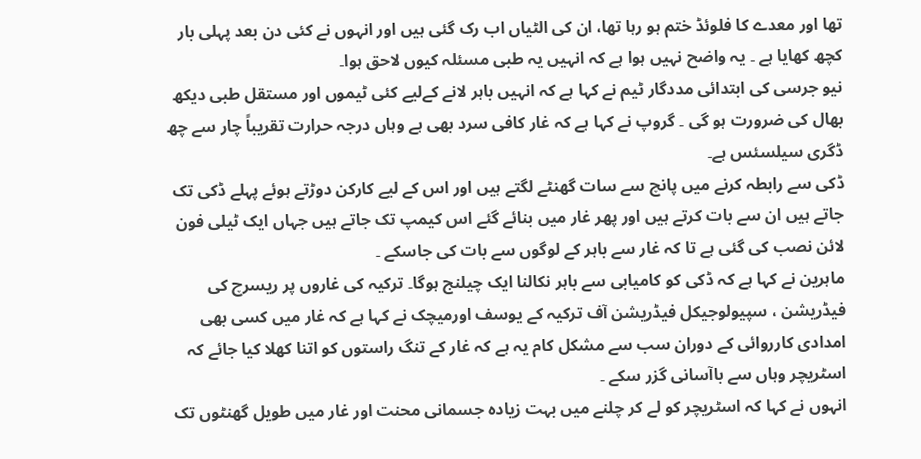تھا اور معدے کا فلوئڈ ختم ہو رہا تھا، ان کی الٹیاں اب رک گئی ہیں اور انہوں نے کئی دن بعد پہلی بار کچھ کھایا ہے ۔ یہ واضح نہیں ہوا ہے کہ انہیں یہ طبی مسئلہ کیوں لاحق ہوا۔
نیو جرسی کی ابتدائی مددگار ٹیم نے کہا ہے کہ انہیں باہر لانے کےلیے کئی ٹیموں اور مستقل طبی دیکھ بھال کی ضرورت ہو گی ۔ گروپ نے کہا ہے کہ غار کافی سرد بھی ہے وہاں درجہ حرارت تقریباً چار سے چھ ڈگری سیلسئس ہے۔
ڈکی سے رابطہ کرنے میں پانچ سے سات گھنٹے لگتے ہیں اور اس کے لیے کارکن دوڑتے ہوئے پہلے ڈکی تک جاتے ہیں ان سے بات کرتے ہیں اور پھر غار میں بنائے گئے اس کیمپ تک جاتے ہیں جہاں ایک ٹیلی فون لائن نصب کی گئی ہے تا کہ غار سے باہر کے لوگوں سے بات کی جاسکے ۔
ماہرین نے کہا ہے کہ ڈکی کو کامیابی سے باہر نکالنا ایک چیلنج ہوگا۔ ترکیہ کی غاروں پر ریسرچ کی فیڈریشن ، سپیولوجیکل فیڈریشن آف ترکیہ کے یوسف اورمیچک نے کہا ہے کہ غار میں کسی بھی امدادی کارروائی کے دوران سب سے مشکل کام یہ ہے کہ غار کے تنگ راستوں کو اتنا کھلا کیا جائے کہ اسٹریچر وہاں سے باآسانی گزر سکے ۔
انہوں نے کہا کہ اسٹریچر کو لے کر چلنے میں بہت زیادہ جسمانی محنت اور غار میں طویل گھنٹوں تک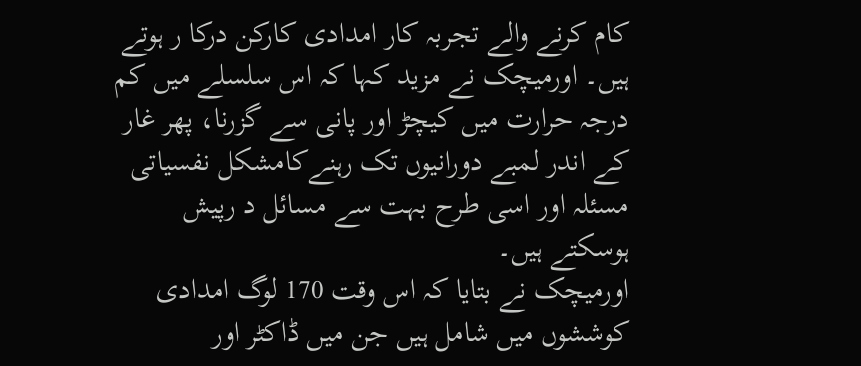کام کرنے والے تجربہ کار امدادی کارکن درکا ر ہوتے ہیں۔ اورمیچک نے مزید کہا کہ اس سلسلے میں کم درجہ حرارت میں کیچڑ اور پانی سے گزرنا، پھر غار کے اندر لمبے دورانیوں تک رہنےکامشکل نفسیاتی مسئلہ اور اسی طرح بہت سے مسائل د رپیش ہوسکتے ہیں۔
اورمیچک نے بتایا کہ اس وقت 170 لوگ امدادی کوششوں میں شامل ہیں جن میں ڈاکٹر اور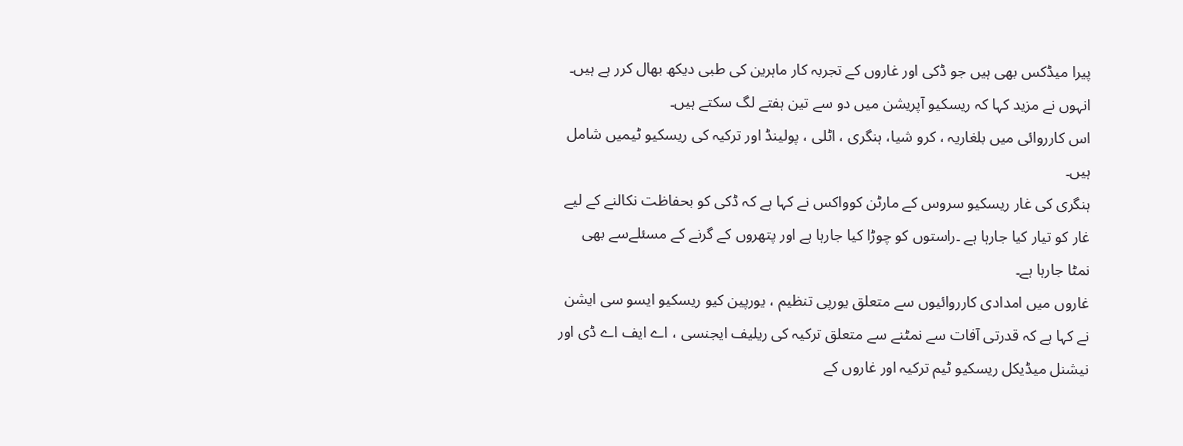پیرا میڈکس بھی ہیں جو ڈکی اور غاروں کے تجربہ کار ماہرین کی طبی دیکھ بھال کرر ہے ہیں۔ انہوں نے مزید کہا کہ ریسکیو آپریشن میں دو سے تین ہفتے لگ سکتے ہیں۔
اس کارروائی میں بلغاریہ ، کرو شیا، ہنگری ، اٹلی ، پولینڈ اور ترکیہ کی ریسکیو ٹیمیں شامل ہیں۔
ہنگری کی غار ریسکیو سروس کے مارٹن کوواکس نے کہا ہے کہ ڈکی کو بحفاظت نکالنے کے لیے غار کو تیار کیا جارہا ہے ۔راستوں کو چوڑا کیا جارہا ہے اور پتھروں کے گرنے کے مسئلےسے بھی نمٹا جارہا ہے۔
غاروں میں امدادی کارروائیوں سے متعلق یورپی تنظیم ، یورپین کیو ریسکیو ایسو سی ایشن نے کہا ہے کہ قدرتی آفات سے نمٹنے سے متعلق ترکیہ کی ریلیف ایجنسی ، اے ایف اے ڈی اور نیشنل میڈیکل ریسکیو ٹیم ترکیہ اور غاروں کے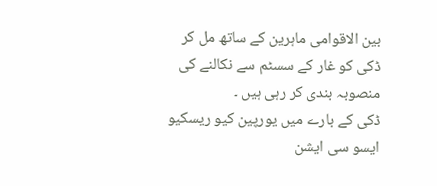بین الاقوامی ماہرین کے ساتھ مل کر ڈکی کو غار کے سسٹم سے نکالنے کی منصوبہ بندی کر رہی ہیں ۔
ڈکی کے بارے میں یورپین کیو ریسکیو ایسو سی ایشن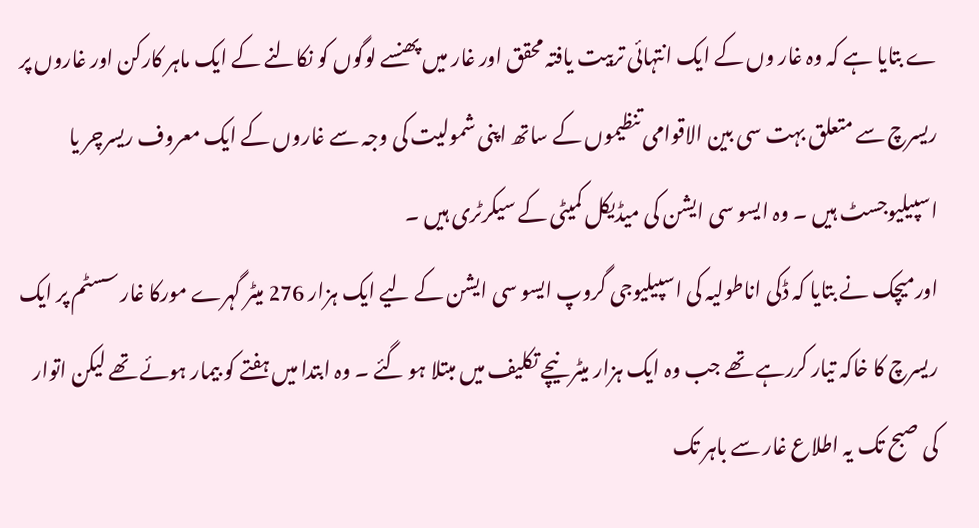ے بتایا ہے کہ وہ غار وں کے ایک انتہائی تربیت یافتہ محقق اور غار میں پھنسے لوگوں کو نکالنے کے ایک ماہر کارکن اور غاروں پر ریسرچ سے متعلق بہت سی بین الاقوامی تنظیموں کے ساتھ اپنی شمولیت کی وجہ سے غاروں کے ایک معروف ریسرچر یا اسپیلیوجسٹ ہیں ۔ وہ ایسو سی ایشن کی میڈیکل کمیٹی کے سیکرٹری ہیں ۔
اورمیچک نے بتایا کہ ڈکی اناطولیہ کی اسپیلیوجی گروپ ایسو سی ایشن کے لیے ایک ہزار 276 میٹر گہرے مورکا غار سسٹم پر ایک ریسرچ کا خاکہ تیار کررہے تھے جب وہ ایک ہزار میٹر نیچے تکلیف میں مبتلا ہو گئے ۔ وہ ابتدا میں ہفتے کو بیمار ہوئے تھے لیکن اتوار کی صبح تک یہ اطلاع غار سے باہر تک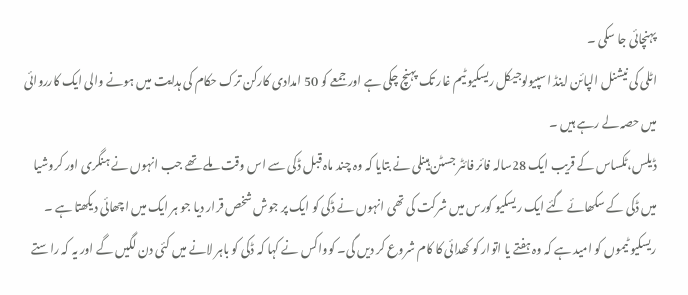پہنچائی جا سکی ۔
اٹلی کی نیشنل الپائن اینڈ اسپیولوجیکل ریسکیو ٹیم غار تک پہنچ چکی ہے اور جمعے کو 50 امدادی کارکن ترک حکام کی ہدایت میں ہونے والی ایک کارروائی میں حصہ لے رہے ہیں ۔
ڈیلس،ٹکساس کے قریب ایک 28سالہ فائر فائٹر جسٹن ہینلی نے بتایا کہ وہ چند ماہ قبل ڈکی سے اس وقت ملے تھے جب انہوں نے ہنگری اور کروشیا میں ڈکی کے سکھائے گئے ایک ریسکیو کورس میں شرکت کی تھی انہوں نے ڈکی کو ایک پر جوش شخص قرار دیا جو ہر ایک میں اچھائی دیکھتا ہے ۔
ریسکیو ٹیموں کو امید ہے کہ وہ ہفتے یا اتوار کو کھدائی کا کام شروع کر دیں گی۔ کوواکس نے کہا کہ ڈکی کو باہر لانے میں کئی دن لگیں گے اور یہ کہ راستے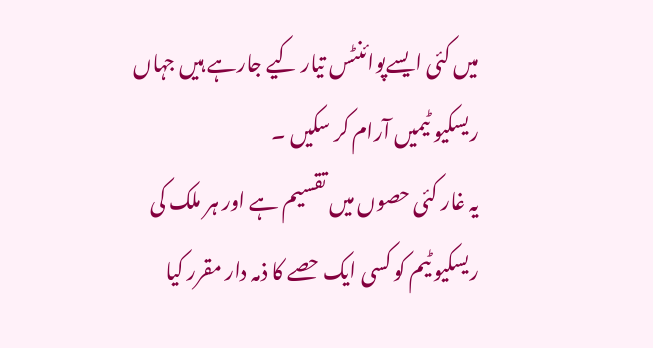میں کئی ایسےپوائنٹس تیار کیے جارہے ہیں جہاں ریسکیو ٹیمیں آرام کر سکیں ۔
یہ غار کئی حصوں میں تقسیم ہے اور ہر ملک کی ریسکیو ٹیم کو کسی ایک حصے کا ذمہ دار مقرر کیا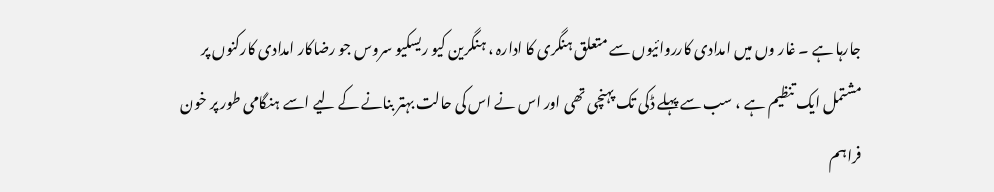جارہا ہے ۔ غار وں میں امدادی کارروائیوں سے متعلق ہنگری کا ادارہ ، ہنگرین کیو ریسکیو سروس جو رضاکار امدادی کارکنوں پر مشتمل ایک تنظیم ہے ، سب سے پہلے ڈکی تک پہنچی تھی اور اس نے اس کی حالت بہتر بنانے کے لیے اسے ہنگامی طور پر خون فراہم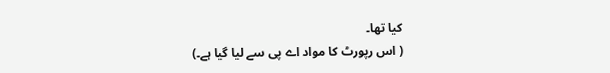کیا تھا۔
( اس رپورٹ کا مواد اے پی سے لیا گیا ہے۔)